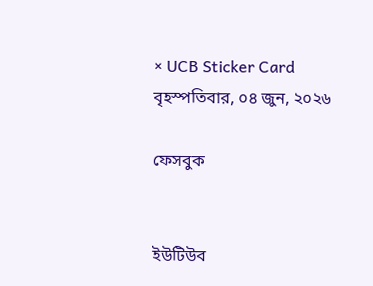× UCB Sticker Card
বৃহস্পতিবার, ০৪ জুন, ২০২৬

ফেসবুক


ইউটিউব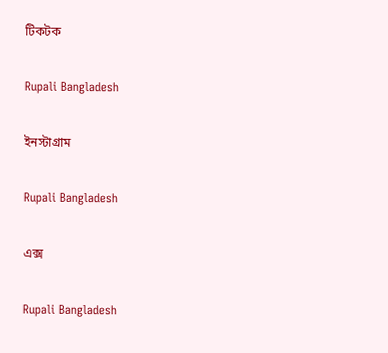টিকটক

Rupali Bangladesh

ইনস্টাগ্রাম

Rupali Bangladesh

এক্স

Rupali Bangladesh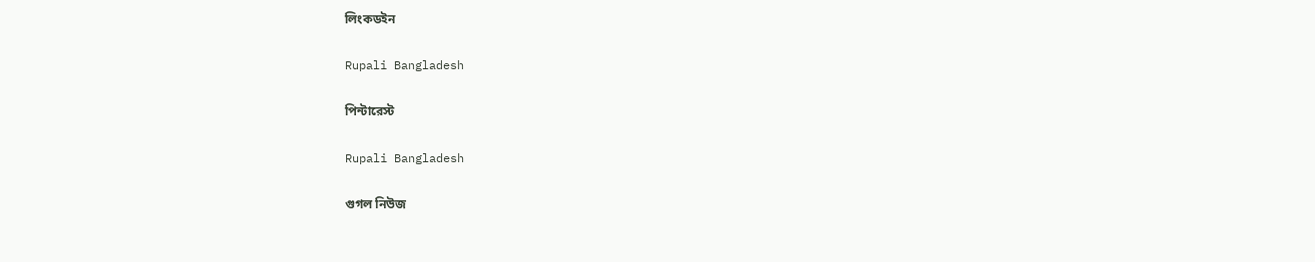লিংকডইন

Rupali Bangladesh

পিন্টারেস্ট

Rupali Bangladesh

গুগল নিউজ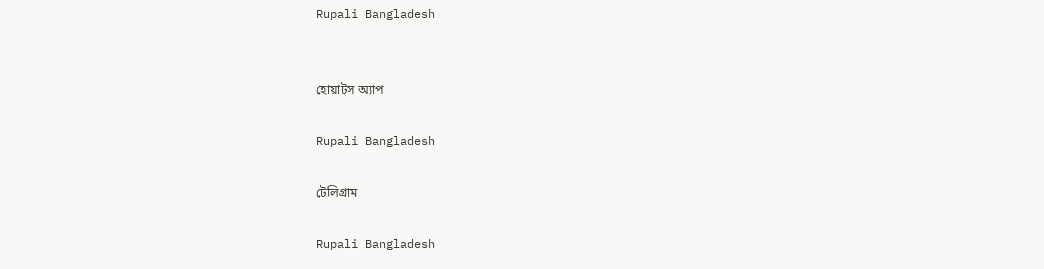Rupali Bangladesh


হোয়াটস অ্যাপ

Rupali Bangladesh

টেলিগ্রাম

Rupali Bangladesh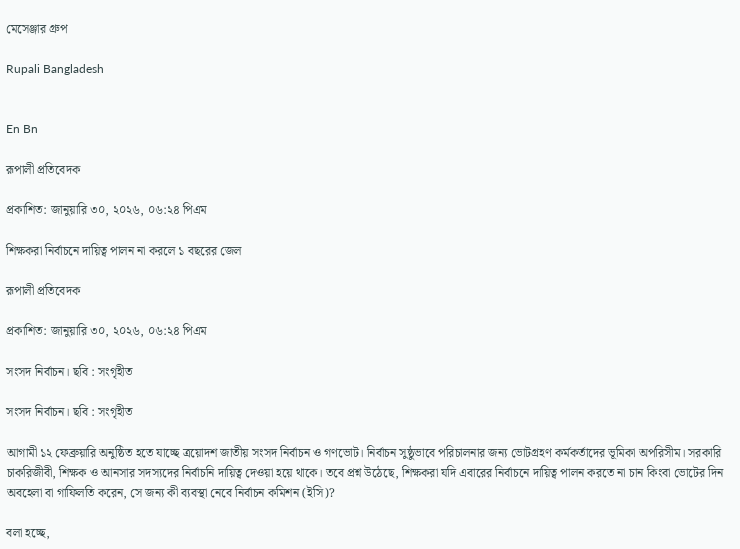মেসেঞ্জার গ্রুপ

Rupali Bangladesh


En Bn

রূপালী প্রতিবেদক

প্রকাশিত: জানুয়ারি ৩০, ২০২৬, ০৬:২৪ পিএম

শিক্ষকরা নির্বাচনে দায়িত্ব পালন না করলে ১ বছরের জেল

রূপালী প্রতিবেদক

প্রকাশিত: জানুয়ারি ৩০, ২০২৬, ০৬:২৪ পিএম

সংসদ নির্বাচন। ছবি : সংগৃহীত

সংসদ নির্বাচন। ছবি : সংগৃহীত

আগামী ১২ ফেব্রুয়ারি অনুষ্ঠিত হতে যাচ্ছে ত্রয়োদশ জাতীয় সংসদ নির্বাচন ও গণভোট। নির্বাচন সুষ্ঠুভাবে পরিচালনার জন্য ভোটগ্রহণ কর্মকর্তাদের ভূমিকা অপরিসীম। সরকারি চাকরিজীবী, শিক্ষক ও আনসার সদস্যদের নির্বাচনি দায়িত্ব দেওয়া হয়ে থাকে। তবে প্রশ্ন উঠেছে, শিক্ষকরা যদি এবারের নির্বাচনে দায়িত্ব পালন করতে না চান কিংবা ভোটের দিন অবহেলা বা গাফিলতি করেন, সে জন্য কী ব্যবস্থা নেবে নির্বাচন কমিশন (ইসি)?

বলা হচ্ছে,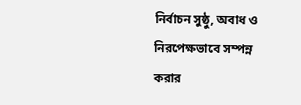নির্বাচন সুষ্ঠু, অবাধ ও নিরপেক্ষভাবে সম্পন্ন করার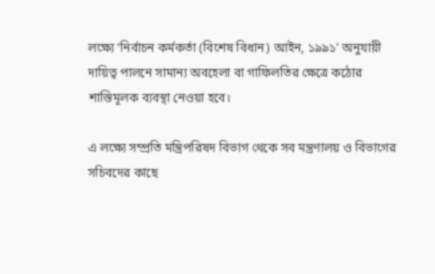লক্ষ্যে ‘নির্বাচন কর্মকর্তা (বিশেষ বিধান) আইন, ১৯৯১’ অনুযায়ী দায়িত্ব পালনে সামান্য অবহেলা বা গাফিলতির ক্ষেত্রে কঠোর শাস্তিমূলক ব্যবস্থা নেওয়া হবে।

এ লক্ষ্যে সম্প্রতি মন্ত্রিপরিষদ বিভাগ থেকে সব মন্ত্রণালয় ও বিভাগের সচিবদের কাছে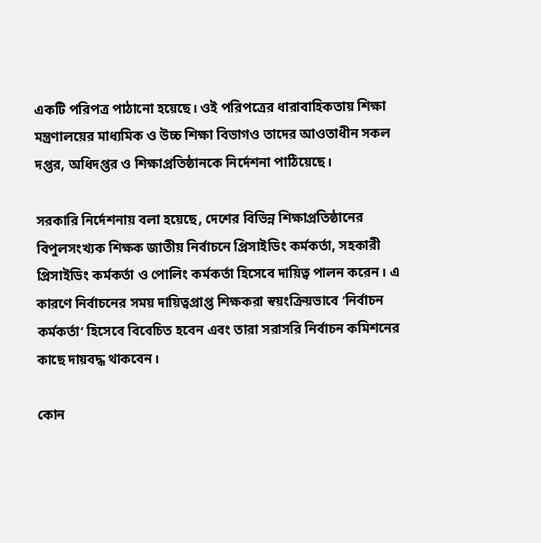একটি পরিপত্র পাঠানো হয়েছে। ওই পরিপত্রের ধারাবাহিকতায় শিক্ষা মন্ত্রণালয়ের মাধ্যমিক ও উচ্চ শিক্ষা বিভাগও তাদের আওতাধীন সকল দপ্তর, অধিদপ্তর ও শিক্ষাপ্রতিষ্ঠানকে নির্দেশনা পাঠিয়েছে।

সরকারি নির্দেশনায় বলা হয়েছে, দেশের বিভিন্ন শিক্ষাপ্রতিষ্ঠানের বিপুলসংখ্যক শিক্ষক জাতীয় নির্বাচনে প্রিসাইডিং কর্মকর্তা, সহকারী প্রিসাইডিং কর্মকর্তা ও পোলিং কর্মকর্তা হিসেবে দায়িত্ব পালন করেন। এ কারণে নির্বাচনের সময় দায়িত্বপ্রাপ্ত শিক্ষকরা স্বয়ংক্রিয়ভাবে ‘নির্বাচন কর্মকর্তা’ হিসেবে বিবেচিত হবেন এবং তারা সরাসরি নির্বাচন কমিশনের কাছে দায়বদ্ধ থাকবেন।

কোন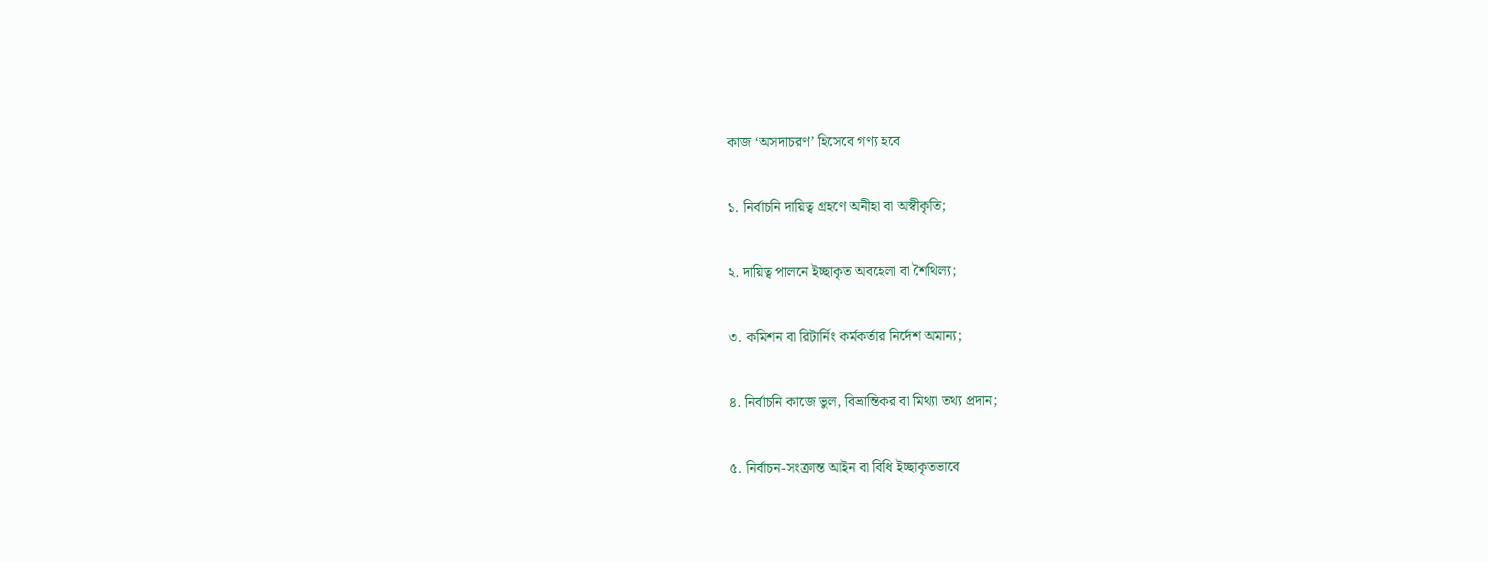কাজ ‘অসদাচরণ’ হিসেবে গণ্য হবে

১. নির্বাচনি দায়িত্ব গ্রহণে অনীহা বা অস্বীকৃতি;

২. দায়িত্ব পালনে ইচ্ছাকৃত অবহেলা বা শৈথিল্য;

৩. কমিশন বা রিটার্নিং কর্মকর্তার নির্দেশ অমান্য;

৪. নির্বাচনি কাজে ভুল, বিভ্রান্তিকর বা মিথ্যা তথ্য প্রদান;

৫. নির্বাচন-সংক্রান্ত আইন বা বিধি ইচ্ছাকৃতভাবে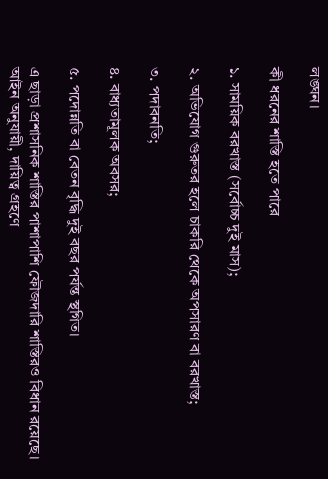লঙ্ঘন।

কী ধরনের শাস্তি হতে পারে

১. সাময়িক বরখাস্ত (সর্বোচ্চ দুই মাস);

২. অভিযোগ গুরুতর হলে চাকরি থেকে অপসারণ বা বরখাস্ত;

৩. পদাবনতি;

৪. বাধ্যতামূলক অবসর;

৫. পদোন্নতি বা বেতন বৃদ্ধি দুই বছর পর্যন্ত স্থগিত।

এ ছাড়া প্রশাসনিক শাস্তির পাশাপাশি ফৌজদারি শাস্তিরও বিধান রয়েছে। আইন অনুযায়ী, দায়িত্ব গ্রহণে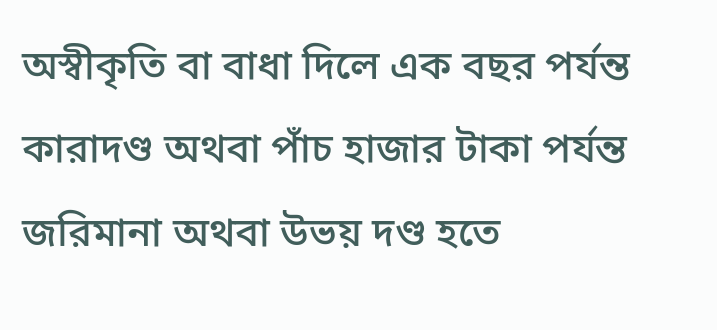অস্বীকৃতি বা বাধা দিলে এক বছর পর্যন্ত কারাদণ্ড অথবা পাঁচ হাজার টাকা পর্যন্ত জরিমানা অথবা উভয় দণ্ড হতে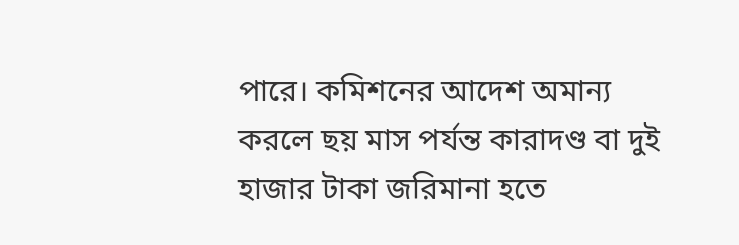পারে। কমিশনের আদেশ অমান্য করলে ছয় মাস পর্যন্ত কারাদণ্ড বা দুই হাজার টাকা জরিমানা হতে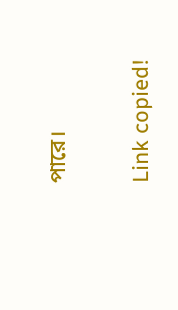পারে।

Link copied!